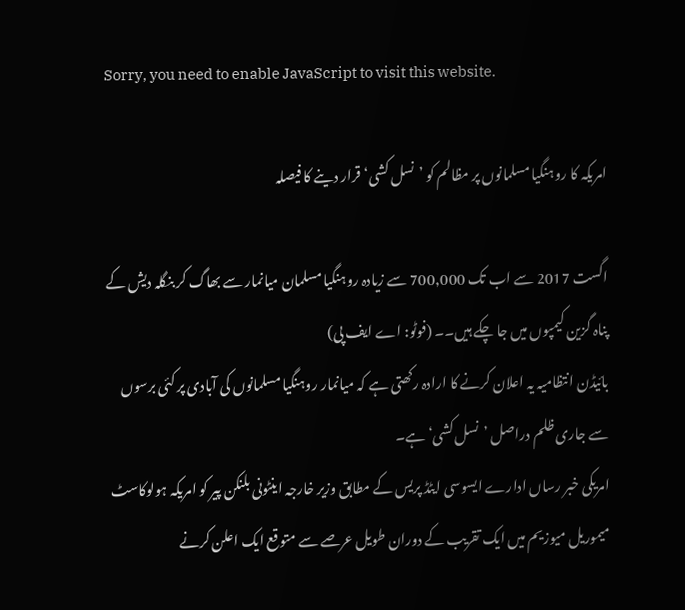Sorry, you need to enable JavaScript to visit this website.

امریکہ کا روہنگیا مسلمانوں پر مظالم کو ’نسل کشی‘ قرار دینے کا فیصلہ

اگست 2017 سے اب تک 700,000 سے زیادہ روہنگیا مسلمان میانمار سے بھاگ کر بنگلہ دیش کے پناہ گزین کیمپوں میں جا چکے ہیں۔۔ (فوٹو: اے ایف پی)
بائیڈن انتظامیہ یہ اعلان کرنے کا ارادہ رکھتی ہے کہ میانمار روہنگیا مسلمانوں کی آبادی پر کئی برسوں سے جاری ظلم دراصل ’نسل کشی‘ ہے۔
امریکی خبر رساں ادارے ایسوسی ایٹڈ پریس کے مطابق وزیر خارجہ اینٹونی بلنکن پیر کو امریکہ ہولوکاسٹ میموریل میوزیم میں ایک تقریب کے دوران طویل عرصے سے متوقع ایک اعلن کرنے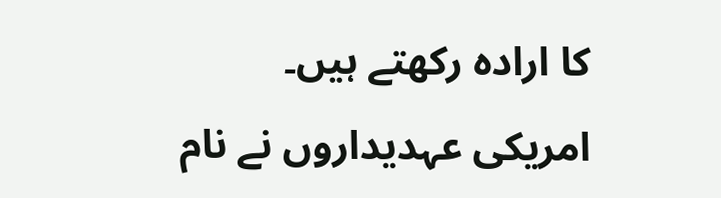کا ارادہ رکھتے ہیں۔
امریکی عہدیداروں نے نام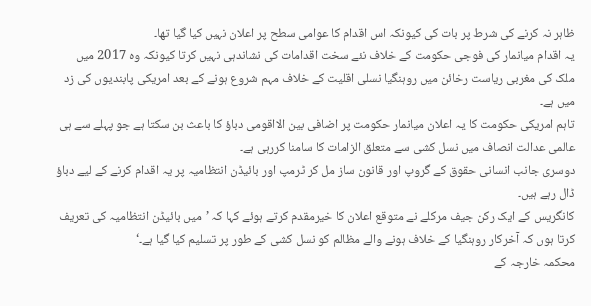ظاہر نہ کرنے کی شرط پر بات کی کیونکہ اس اقدام کا عوامی سطح پر اعلان نہیں کیا گیا تھا۔
یہ اقدام میانمار کی فوجی حکومت کے خلاف نئے سخت اقدامات کی نشاندہی نہیں کرتا کیونکہ وہ 2017 میں ملک کی مغربی ریاست رخائن میں روہنگیا نسلی اقلیت کے خلاف مہم شروع ہونے کے بعد امریکی پابندیوں کی زد میں ہے۔
تاہم امریکی حکومت کا یہ اعلان میانمار حکومت پر اضافی بین الااقومی دباؤ کا باعث بن سکتا ہے جو پہلے سے ہی عالمی عدالت انصاف میں نسل کشی سے متعلق الزامات کا سامنا کررہی ہے۔
دوسری جانب انسانی حقوق کے گروپ اور قانون ساز مل کر ٹرمپ اور بائیڈن انتظامیہ پر یہ اقدام کرنے کے لیے دباؤ ڈال رہے ہیں۔
کانگریس کے ایک رکن جیف مرکلے نے متوقع اعلان کا خیرمقدم کرتے ہوئے کہا کہ ’میں بائیڈن انتظامیہ کی تعریف کرتا ہوں کہ آخرکار روہنگیا کے خلاف ہونے والے مظالم کو نسل کشی کے طور پر تسلیم کیا گیا ہے۔‘
محکمہ خارجہ کے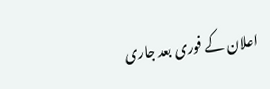اعلان کے فوری بعد جاری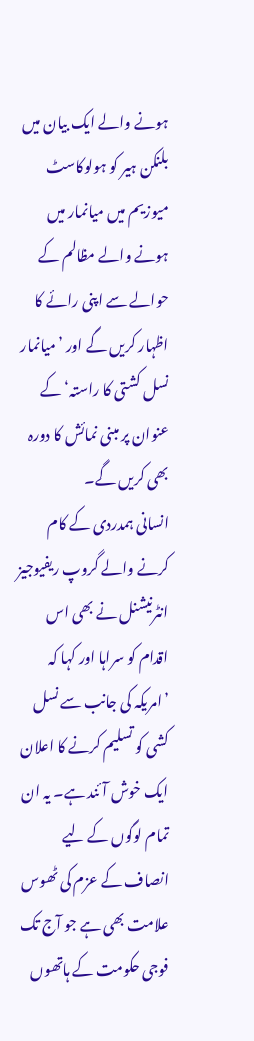ہونے والے ایک بیان میں بلنکن ہیر کو ہولوکاسٹ میوزیم میں میانمار میں ہونے والے مظالم کے حوالے سے اپنی رائے کا اظہار کریں گے اور ’میانمار نسل کشتی کا راستہ‘ کے عنوان پر مبنی نمائش کا دورہ بھی کریں گے۔
انسانی ہمدردی کے کام کرنے والے گروپ ریفیوجیز انٹرنیشنل نے بھی اس اقدام کو سراہا اور کہا کہ ’امریکہ کی جانب سے نسل کشی کو تسلیم کرنے کا اعلان ایک خوش آئند ہے۔ یہ ان تمام لوگوں کے لیے انصاف کے عزم کی ٹھوس علامت بھی ہے جو آج تک فوجی حکومت کے ہاتھوں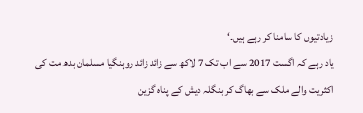زیادتیوں کا سامنا کر رہے ہیں۔‘
یاد رہے کہ اگست 2017 سے اب تک 7 لاکھ سے زائد زائد روہنگیا مسلمان بدھ مت کی اکثریت والے ملک سے بھاگ کر بنگلہ دیش کے پناہ گزین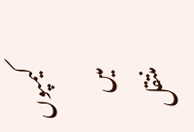کیمپوں میں منتقل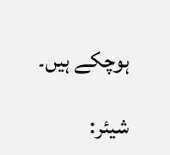ہوچکے ہیں۔

شیئر: